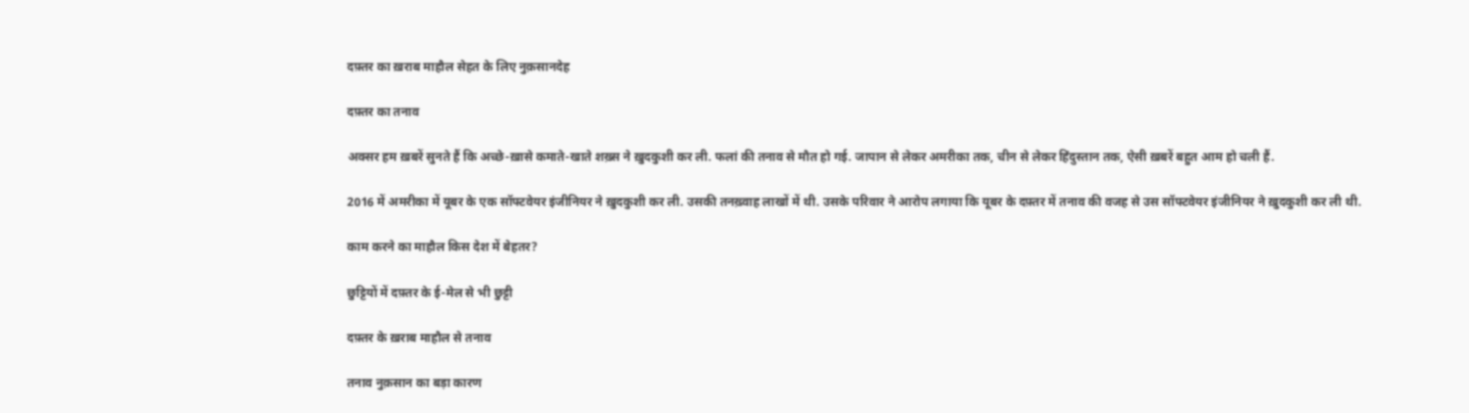दफ़्तर का ख़राब माहौल सेहत के लिए नुक़सानदेह

दफ़्तर का तनाव

अक्सर हम ख़बरें सुनते हैं कि अच्छे-ख़ासे कमाते-खाते शख़्स ने ख़ुदकुशी कर ली. फलां की तनाव से मौत हो गई. जापान से लेकर अमरीका तक, चीन से लेकर हिंदुस्तान तक, ऐसी ख़बरें बहुत आम हो चली हैं.

2016 में अमरीका में यूबर के एक सॉफ्टवेयर इंजीनियर ने ख़ुदकुशी कर ली. उसकी तनख़्वाह लाखों में थी. उसके परिवार ने आरोप लगाया कि यूबर के दफ़्तर में तनाव की वजह से उस सॉफ्टवेयर इंजीनियर ने ख़ुदकुशी कर ली थी.

काम करने का माहौल किस देश में बेहतर?

छुट्टियों में दफ़्तर के ई-मेल से भी छुट्टी

दफ़्तर के ख़राब माहौल से तनाव

तनाव नुक़सान का बड़ा कारण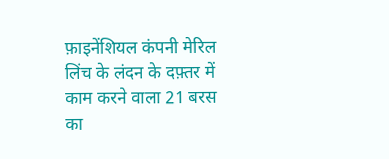फ़ाइनेंशियल कंपनी मेरिल लिंच के लंदन के दफ़्तर में काम करने वाला 21 बरस का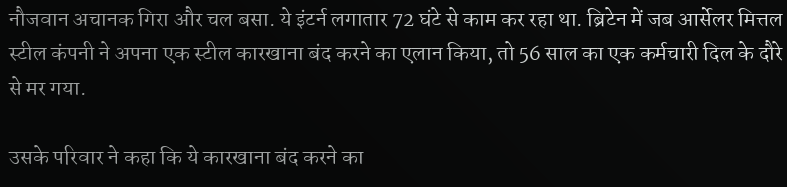नौजवान अचानक गिरा और चल बसा. ये इंटर्न लगातार 72 घंटे से काम कर रहा था. ब्रिटेन में जब आर्सेलर मित्तल स्टील कंपनी ने अपना एक स्टील कारखाना बंद करने का एलान किया, तो 56 साल का एक कर्मचारी दिल के दौरे से मर गया.

उसके परिवार ने कहा कि ये कारखाना बंद करने का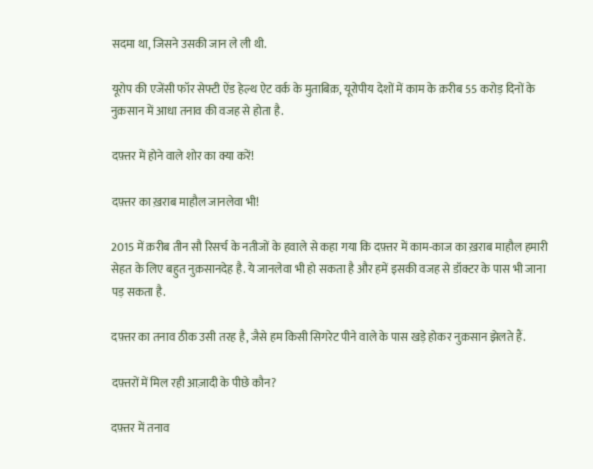सदमा था, जिसने उसकी जान ले ली थी.

यूरोप की एजेंसी फॉर सेफ्टी ऐंड हेल्थ ऐट वर्क के मुताबिक़, यूरोपीय देशों में काम के क़रीब 55 करोड़ दिनों के नुक़सान में आधा तनाव की वजह से होता है.

दफ़्तर में होने वाले शोर का क्या करें!

दफ़्तर का ख़राब माहौल जानलेवा भी!

2015 में क़रीब तीन सौ रिसर्च के नतीजों के हवाले से कहा गया कि दफ़्तर में काम-काज का ख़राब माहौल हमारी सेहत के लिए बहुत नुक़सानदेह है. ये जानलेवा भी हो सकता है और हमें इसकी वजह से डॉक्टर के पास भी जाना पड़ सकता है.

दफ़्तर का तनाव ठीक उसी तरह है, जैसे हम किसी सिगरेट पीने वाले के पास खड़े होकर नुक़सान झेलते हैं.

दफ़्तरों में मिल रही आज़ादी के पीछे कौन?

दफ़्तर में तनाव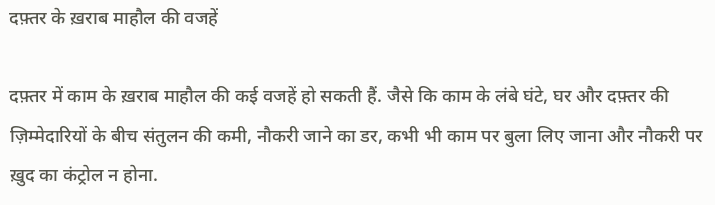दफ़्तर के ख़राब माहौल की वजहें

दफ़्तर में काम के ख़राब माहौल की कई वजहें हो सकती हैं. जैसे कि काम के लंबे घंटे, घर और दफ़्तर की ज़िम्मेदारियों के बीच संतुलन की कमी, नौकरी जाने का डर, कभी भी काम पर बुला लिए जाना और नौकरी पर ख़ुद का कंट्रोल न होना.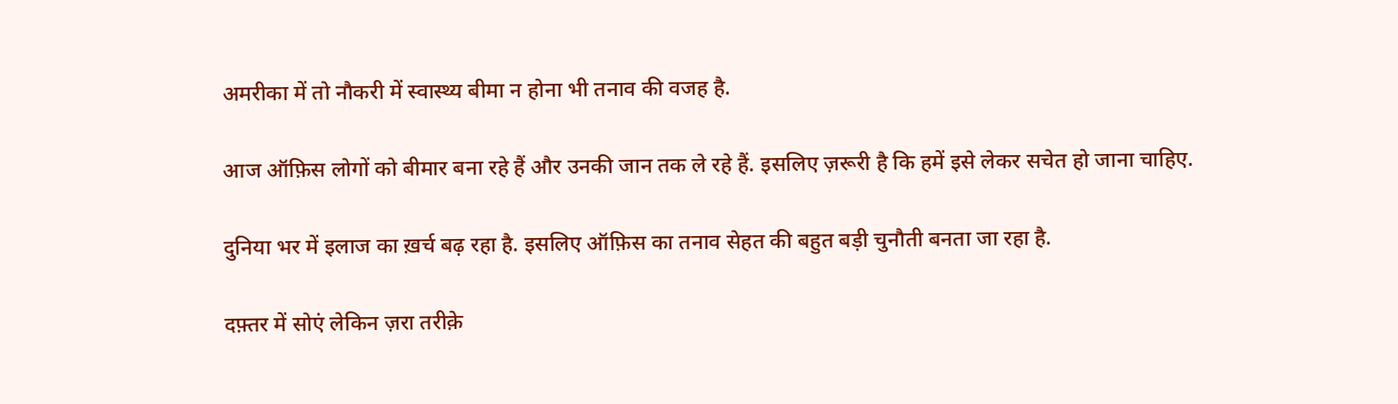अमरीका में तो नौकरी में स्वास्थ्य बीमा न होना भी तनाव की वजह है.

आज ऑफ़िस लोगों को बीमार बना रहे हैं और उनकी जान तक ले रहे हैं. इसलिए ज़रूरी है कि हमें इसे लेकर सचेत हो जाना चाहिए.

दुनिया भर में इलाज का ख़र्च बढ़ रहा है. इसलिए ऑफ़िस का तनाव सेहत की बहुत बड़ी चुनौती बनता जा रहा है.

दफ़्तर में सोएं लेकिन ज़रा तरीक़े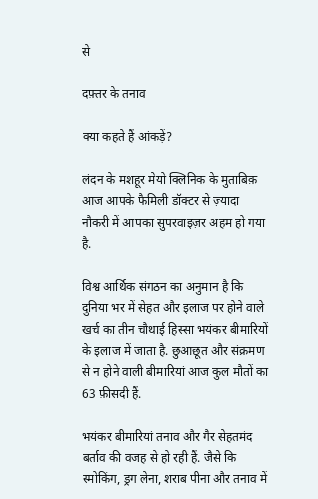से

दफ़्तर के तनाव

क्या कहते हैं आंकड़ें?

लंदन के मशहूर मेयो क्लिनिक के मुताबिक़ आज आपके फैमिली डॉक्टर से ज़्यादा नौकरी में आपका सुपरवाइज़र अहम हो गया है.

विश्व आर्थिक संगठन का अनुमान है कि दुनिया भर में सेहत और इलाज पर होने वाले खर्च का तीन चौथाई हिस्सा भयंकर बीमारियों के इलाज में जाता है. छुआछूत और संक्रमण से न होने वाली बीमारियां आज कुल मौतों का 63 फ़ीसदी हैं.

भयंकर बीमारियां तनाव और गैर सेहतमंद बर्ताव की वजह से हो रही हैं. जैसे कि स्मोकिंग, ड्रग लेना, शराब पीना और तनाव में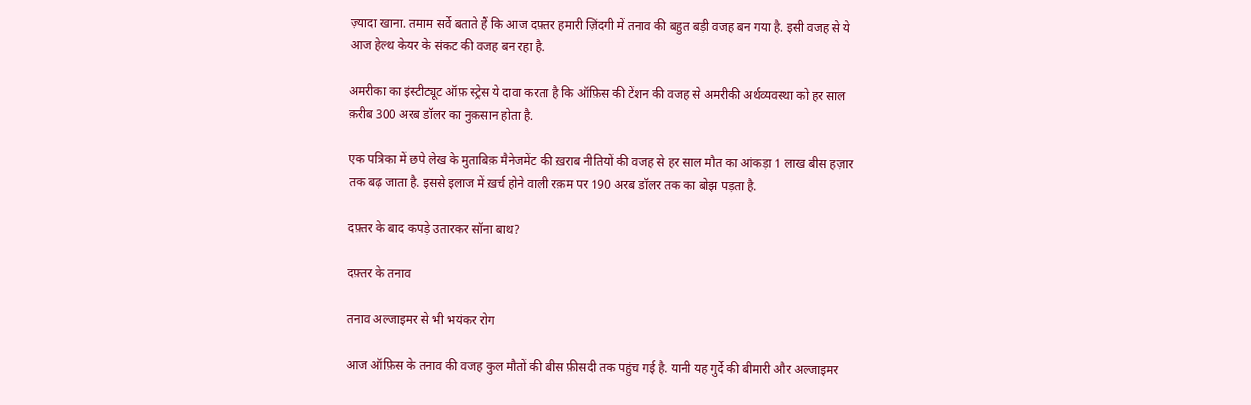ज़्यादा खाना. तमाम सर्वे बताते हैं कि आज दफ़्तर हमारी ज़िंदगी में तनाव की बहुत बड़ी वजह बन गया है. इसी वजह से ये आज हेल्थ केयर के संकट की वजह बन रहा है.

अमरीका का इंस्टीट्यूट ऑफ़ स्ट्रेस ये दावा करता है कि ऑफ़िस की टेंशन की वजह से अमरीकी अर्थव्यवस्था को हर साल क़रीब 300 अरब डॉलर का नुक़सान होता है.

एक पत्रिका में छपे लेख के मुताबिक़ मैनेजमेंट की ख़राब नीतियों की वजह से हर साल मौत का आंकड़ा 1 लाख बीस हज़ार तक बढ़ जाता है. इससे इलाज में ख़र्च होने वाली रक़म पर 190 अरब डॉलर तक का बोझ पड़ता है.

दफ़्तर के बाद कपड़े उतारकर सॉना बाथ?

दफ़्तर के तनाव

तनाव अल्जाइमर से भी भयंकर रोग

आज ऑफ़िस के तनाव की वजह कुल मौतों की बीस फ़ीसदी तक पहुंच गई है. यानी यह गुर्दे की बीमारी और अल्जाइमर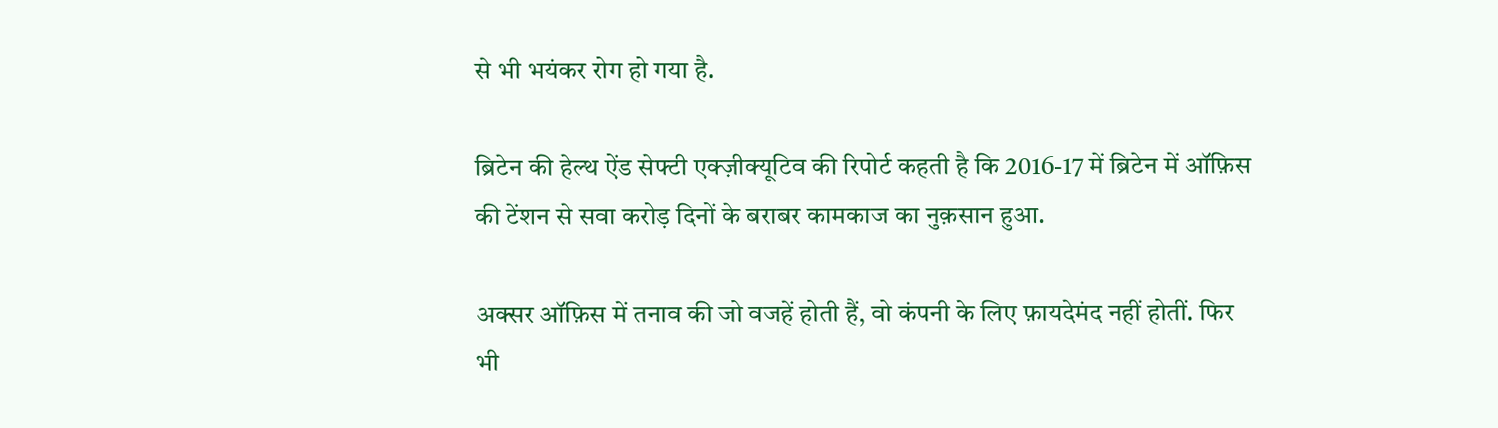से भी भयंकर रोग हो गया है.

ब्रिटेन की हेल्थ ऐंड सेफ्टी एक्ज़ीक्यूटिव की रिपोर्ट कहती है कि 2016-17 में ब्रिटेन में ऑफ़िस की टेंशन से सवा करोड़ दिनों के बराबर कामकाज का नुक़सान हुआ.

अक्सर ऑफ़िस में तनाव की जो वजहें होती हैं, वो कंपनी के लिए फ़ायदेमंद नहीं होतीं. फिर भी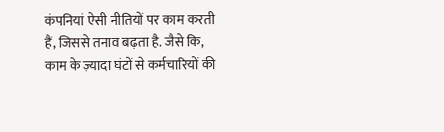कंपनियां ऐसी नीतियों पर काम करती हैं, जिससे तनाव बढ़ता है. जैसे कि, काम के ज़्यादा घंटों से कर्मचारियों की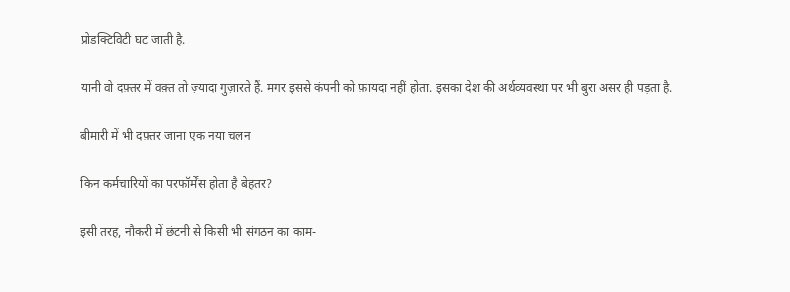प्रोडक्टिविटी घट जाती है.

यानी वो दफ़्तर में वक़्त तो ज़्यादा गुज़ारते हैं. मगर इससे कंपनी को फ़ायदा नहीं होता. इसका देश की अर्थव्यवस्था पर भी बुरा असर ही पड़ता है.

बीमारी में भी दफ़्तर जाना एक नया चलन

किन कर्मचारियों का परफॉर्मेंस होता है बेहतर?

इसी तरह, नौकरी में छंटनी से किसी भी संगठन का काम-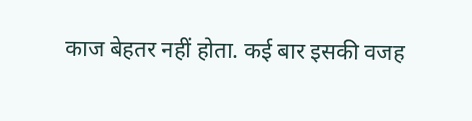काज बेहतर नहीं होता. कई बार इसकी वजह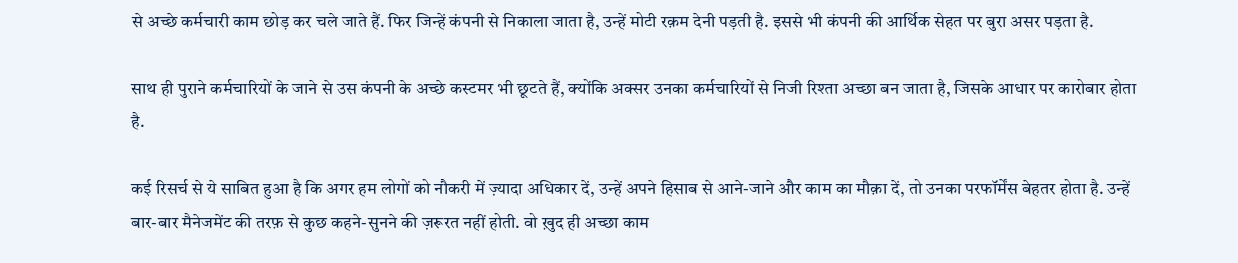से अच्छे कर्मचारी काम छोड़ कर चले जाते हैं. फिर जिन्हें कंपनी से निकाला जाता है, उन्हें मोटी रक़म देनी पड़ती है. इससे भी कंपनी की आर्थिक सेहत पर बुरा असर पड़ता है.

साथ ही पुराने कर्मचारियों के जाने से उस कंपनी के अच्छे कस्टमर भी छूटते हैं, क्योंकि अक्सर उनका कर्मचारियों से निजी रिश्ता अच्छा बन जाता है, जिसके आधार पर कारोबार होता है.

कई रिसर्च से ये साबित हुआ है कि अगर हम लोगों को नौकरी में ज़्यादा अधिकार दें, उन्हें अपने हिसाब से आने-जाने और काम का मौक़ा दें, तो उनका परफॉर्मेंस बेहतर होता है. उन्हें बार-बार मैनेजमेंट की तरफ़ से कुछ कहने-सुनने की ज़रूरत नहीं होती. वो ख़ुद ही अच्छा काम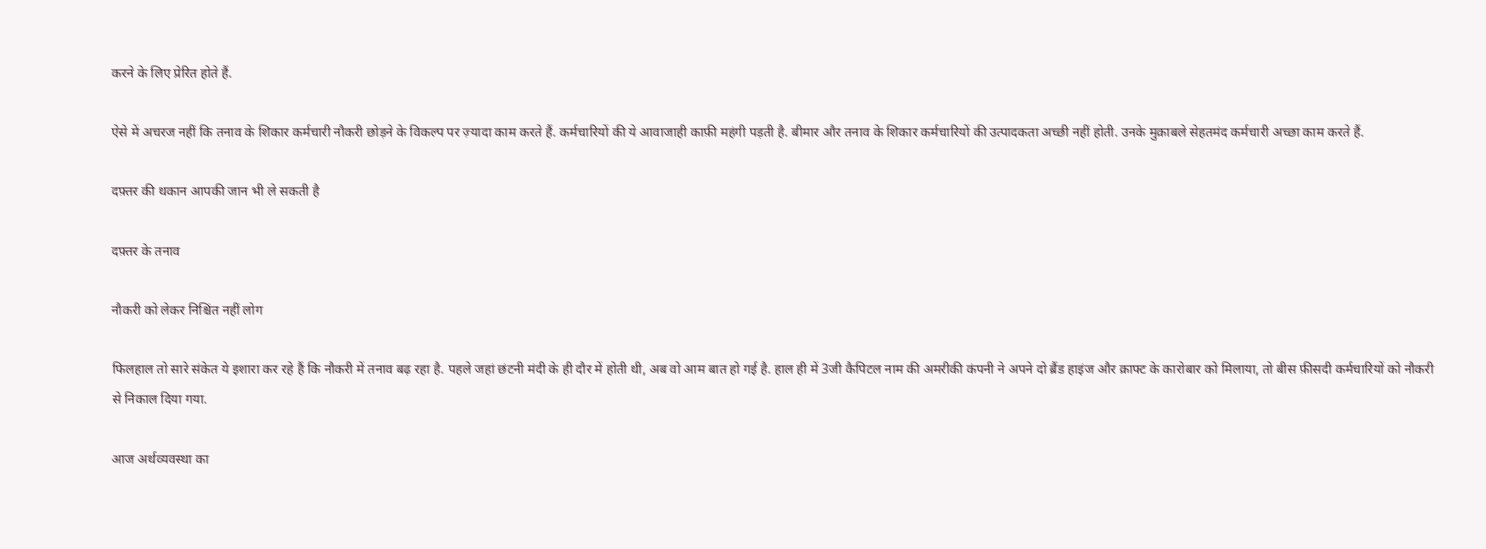करने के लिए प्रेरित होते हैं.

ऐसे में अचरज नहीं कि तनाव के शिकार कर्मचारी नौकरी छोड़ने के विकल्प पर ज़्यादा काम करते हैं. कर्मचारियों की ये आवाजाही काफ़ी महंगी पड़ती है. बीमार और तनाव के शिकार कर्मचारियों की उत्पादकता अच्छी नहीं होती. उनके मुक़ाबले सेहतमंद कर्मचारी अच्छा काम करते हैं.

दफ़्तर की थकान आपकी जान भी ले सकती है

दफ़्तर के तनाव

नौकरी को लेकर निश्चिंत नहीं लोग

फिलहाल तो सारे संकेत ये इशारा कर रहे हैं कि नौकरी में तनाव बढ़ रहा है. पहले जहां छंटनी मंदी के ही दौर में होती थी, अब वो आम बात हो गई है. हाल ही में 3जी कैपिटल नाम की अमरीकी कंपनी ने अपने दो ब्रैंड हाइंज और क्राफ्ट के कारोबार को मिलाया, तो बीस फ़ीसदी कर्मचारियों को नौकरी से निकाल दिया गया.

आज अर्थव्यवस्था का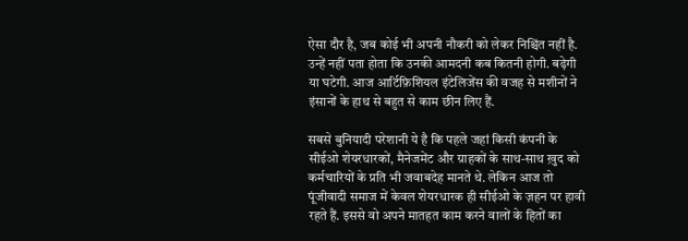ऐसा दौर है, जब कोई भी अपनी नौकरी को लेकर निश्चिंत नहीं है. उन्हें नहीं पता होता कि उनकी आमदनी कब कितनी होगी. बढ़ेगी या घटेगी. आज आर्टिफ़िशियल इंटेलिजेंस की वजह से मशीनों ने इंसानों के हाथ से बहुत से काम छीन लिए हैं.

सबसे बुनियादी परेशानी ये है कि पहले जहां किसी कंपनी के सीईओ शेयरधारकों, मैनेजमेंट और ग्राहकों के साथ-साथ ख़ुद को कर्मचारियों के प्रति भी जवाबदेह मानते थे. लेकिन आज तो पूंजीवादी समाज में केवल शेयरधारक ही सीईओ के ज़हन पर हावी रहते हैं. इससे वो अपने मातहत काम करने वालों के हितों का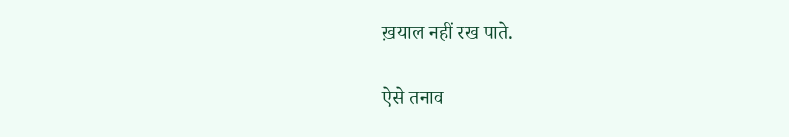ख़याल नहीं रख पाते.

ऐसे तनाव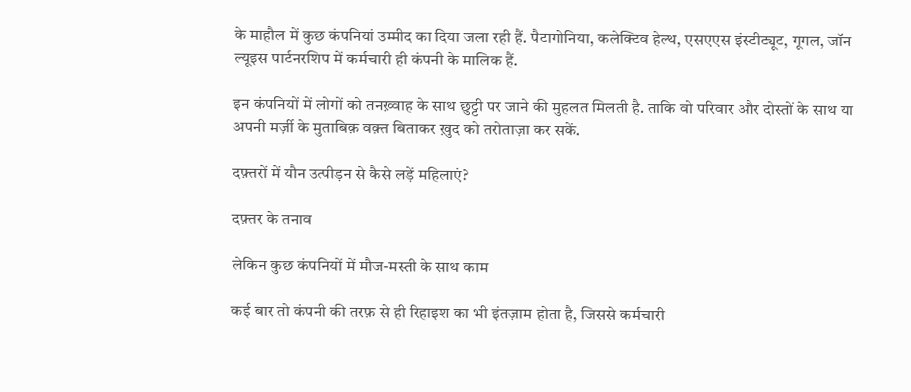के माहौल में कुछ कंपनियां उम्मीद का दिया जला रही हैं. पैटागोनिया, कलेक्टिव हेल्थ, एसएएस इंस्टीट्यूट, गूगल, जॉन ल्यूइस पार्टनरशिप में कर्मचारी ही कंपनी के मालिक हैं.

इन कंपनियों में लोगों को तनख़्वाह के साथ छुट्टी पर जाने की मुहलत मिलती है. ताकि वो परिवार और दोस्तों के साथ या अपनी मर्ज़ी के मुताबिक़ वक़्त बिताकर ख़ुद को तरोताज़ा कर सकें.

दफ़्तरों में यौन उत्पीड़न से कैसे लड़ें महिलाएं?

दफ़्तर के तनाव

लेकिन कुछ कंपनियों में मौज-मस्ती के साथ काम

कई बार तो कंपनी की तरफ़ से ही रिहाइश का भी इंतज़ाम होता है, जिससे कर्मचारी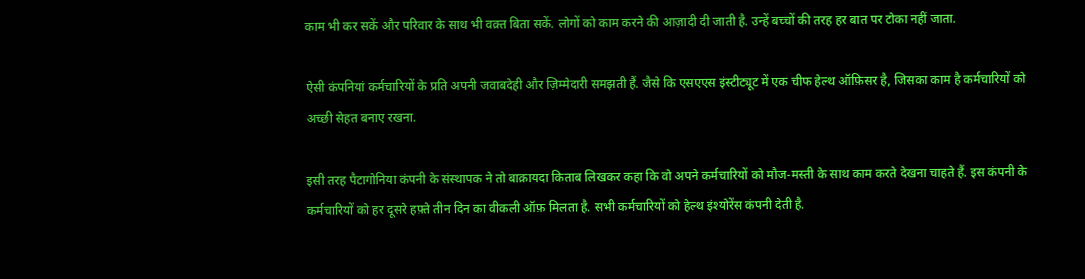काम भी कर सकें और परिवार के साथ भी वक़्त बिता सकें. लोगों को काम करने की आज़ादी दी जाती है. उन्हें बच्चों की तरह हर बात पर टोका नहीं जाता.

ऐसी कंपनियां कर्मचारियों के प्रति अपनी जवाबदेही और ज़िम्मेदारी समझती हैं. जैसे कि एसएएस इंस्टीट्यूट में एक चीफ हेल्थ ऑफ़िसर है, जिसका काम है कर्मचारियों को अच्छी सेहत बनाए रखना.

इसी तरह पैटागोनिया कंपनी के संस्थापक ने तो बाक़ायदा किताब लिखकर कहा कि वो अपने कर्मचारियों को मौज-मस्ती के साथ काम करते देखना चाहते हैं. इस कंपनी के कर्मचारियों को हर दूसरे हफ़्ते तीन दिन का वीकली ऑफ़ मिलता है. सभी कर्मचारियों को हेल्थ इंश्योरेंस कंपनी देती है.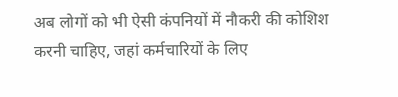अब लोगों को भी ऐसी कंपनियों में नौकरी की कोशिश करनी चाहिए, जहां कर्मचारियों के लिए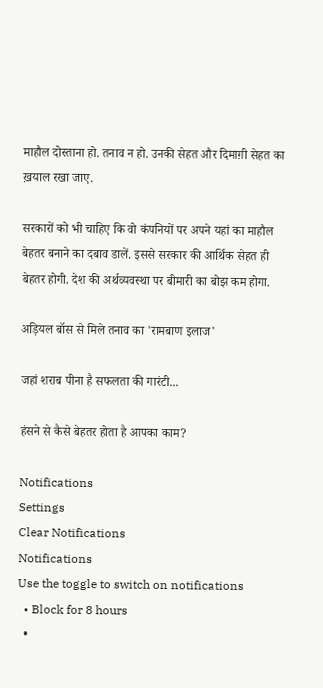माहौल दोस्ताना हो. तनाव न हो. उनकी सेहत और दिमाग़ी सेहत का ख़याल रखा जाए.

सरकारों को भी चाहिए कि वो कंपनियों पर अपने यहां का माहौल बेहतर बनाने का दबाव डालें. इससे सरकार की आर्थिक सेहत ही बेहतर होगी. देश की अर्थव्यवस्था पर बीमारी का बोझ कम होगा.

अड़ियल बॉस से मिले तनाव का 'रामबाण इलाज'

जहां शराब पीना है सफलता की गारंटी...

हंसने से कैसे बेहतर होता है आपका काम?

Notifications
Settings
Clear Notifications
Notifications
Use the toggle to switch on notifications
  • Block for 8 hours
  •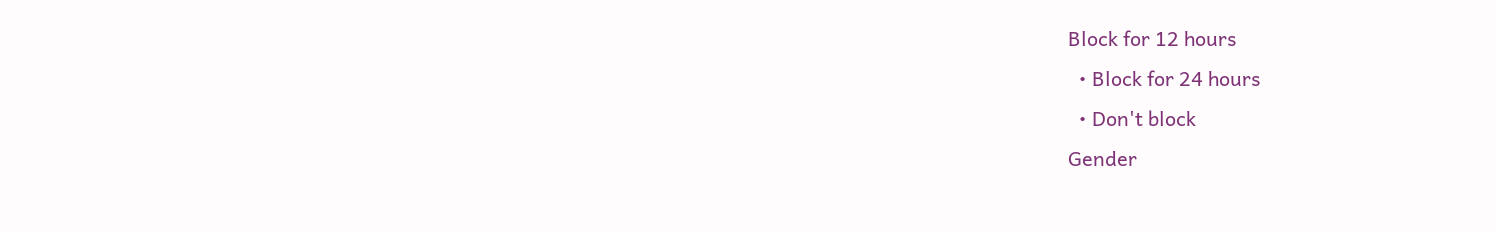Block for 12 hours
  • Block for 24 hours
  • Don't block
Gender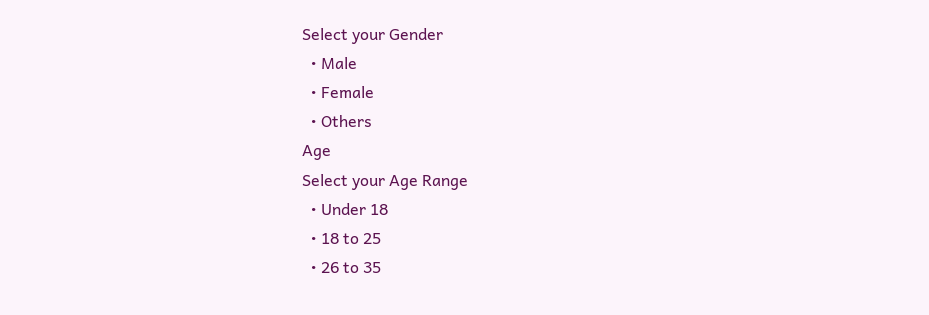Select your Gender
  • Male
  • Female
  • Others
Age
Select your Age Range
  • Under 18
  • 18 to 25
  • 26 to 35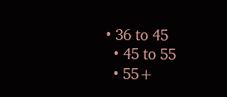• 36 to 45
  • 45 to 55
  • 55+